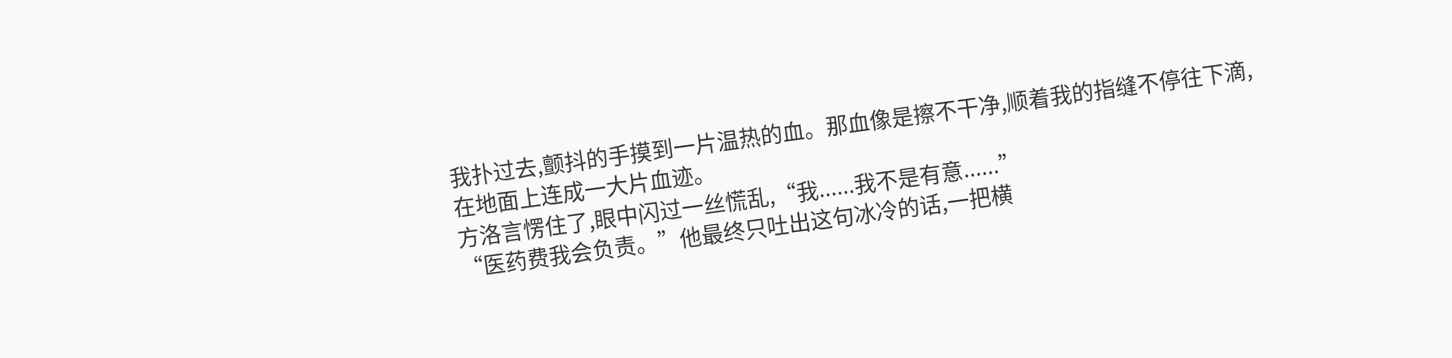我扑过去,颤抖的手摸到一片温热的血。那血像是擦不干净,顺着我的指缝不停往下滴,在地面上连成一大片血迹。
方洛言愣住了,眼中闪过一丝慌乱,“我......我不是有意......”
“医药费我会负责。”他最终只吐出这句冰冷的话,一把横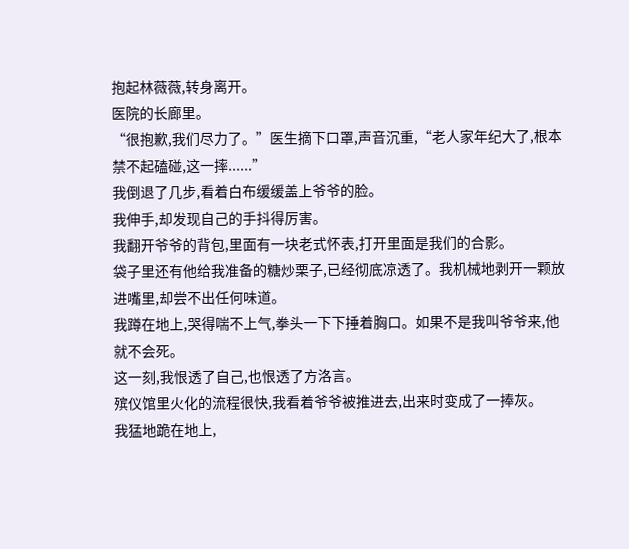抱起林薇薇,转身离开。
医院的长廊里。
“很抱歉,我们尽力了。”医生摘下口罩,声音沉重,“老人家年纪大了,根本禁不起磕碰,这一摔......”
我倒退了几步,看着白布缓缓盖上爷爷的脸。
我伸手,却发现自己的手抖得厉害。
我翻开爷爷的背包,里面有一块老式怀表,打开里面是我们的合影。
袋子里还有他给我准备的糖炒栗子,已经彻底凉透了。我机械地剥开一颗放进嘴里,却尝不出任何味道。
我蹲在地上,哭得喘不上气,拳头一下下捶着胸口。如果不是我叫爷爷来,他就不会死。
这一刻,我恨透了自己,也恨透了方洛言。
殡仪馆里火化的流程很快,我看着爷爷被推进去,出来时变成了一捧灰。
我猛地跪在地上,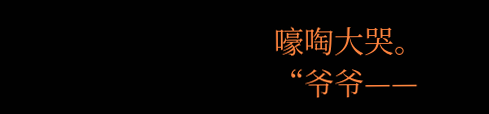嚎啕大哭。
“爷爷——